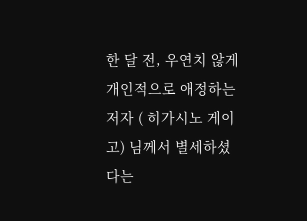한 달 전, 우연치 않게 개인적으로 애정하는 저자 ( 히가시노 게이고) 님께서 별세하셨다는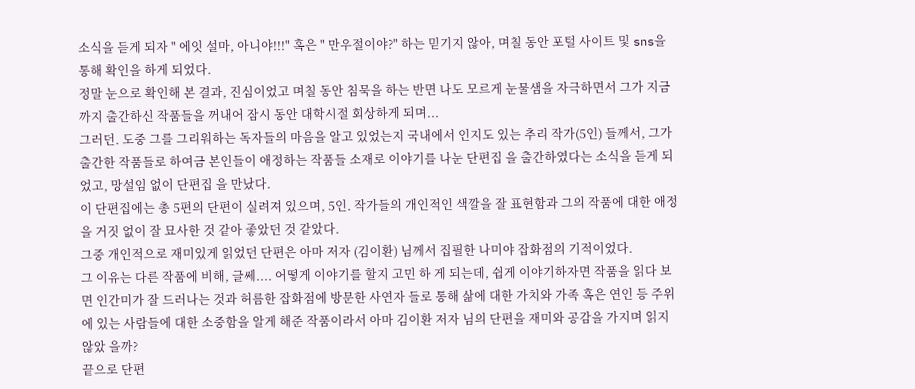소식을 듣게 되자 " 에잇 설마, 아니야!!!" 혹은 " 만우절이야?" 하는 믿기지 않아, 며칠 동안 포털 사이트 및 sns을 통해 확인을 하게 되었다.
정말 눈으로 확인해 본 결과, 진심이었고 며칠 동안 침묵을 하는 반면 나도 모르게 눈물샘을 자극하면서 그가 지금까지 출간하신 작품들을 꺼내어 잠시 동안 대학시절 회상하게 되며...
그러던. 도중 그를 그리워하는 독자들의 마음을 알고 있었는지 국내에서 인지도 있는 추리 작가(5인) 들께서, 그가 출간한 작품들로 하여금 본인들이 애정하는 작품들 소재로 이야기를 나눈 단편집 을 출간하였다는 소식을 듣게 되었고, 망설임 없이 단편집 을 만났다.
이 단편집에는 총 5편의 단편이 실려져 있으며, 5인. 작가들의 개인적인 색깔을 잘 표현함과 그의 작품에 대한 애정을 거짓 없이 잘 묘사한 것 같아 좋았던 것 같았다.
그중 개인적으로 재미있게 읽었던 단편은 아마 저자 (김이환) 님께서 집필한 나미야 잡화점의 기적이었다.
그 이유는 다른 작품에 비해, 글쎄.... 어떻게 이야기를 할지 고민 하 게 되는데, 쉽게 이야기하자면 작품을 읽다 보면 인간미가 잘 드러나는 것과 허름한 잡화점에 방문한 사연자 들로 통해 삶에 대한 가치와 가족 혹은 연인 등 주위에 있는 사람들에 대한 소중함을 알게 해준 작품이라서 아마 김이환 저자 님의 단편을 재미와 공감을 가지며 읽지 않았 을까?
끝으로 단편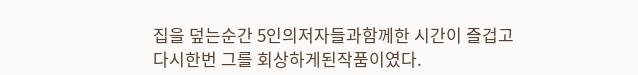집을 덮는순간 5인의저자들과함께한 시간이 즐겁고 다시한번 그를 회상하게된작품이였다.